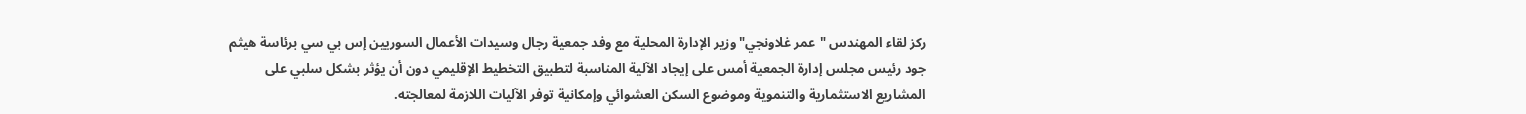ركز لقاء المهندس "عمر غلاونجي" وزير الإدارة المحلية مع وفد جمعية رجال وسيدات الأعمال السوريين إس بي سي برئاسة هيثم جود رئيس مجلس إدارة الجمعية أمس على إيجاد الآلية المناسبة لتطبيق التخطيط الإقليمي دون أن يؤثر بشكل سلبي على المشاريع الاستثمارية والتنموية وموضوع السكن العشوائي وإمكانية توفر الآليات اللازمة لمعالجته.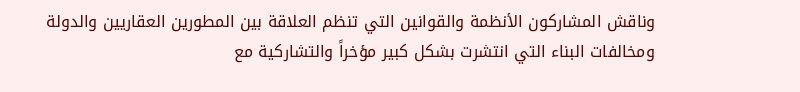وناقش المشاركون الأنظمة والقوانين التي تنظم العلاقة بين المطورين العقاريين والدولة ومخالفات البناء التي انتشرت بشكل كبير مؤخراً والتشاركية مع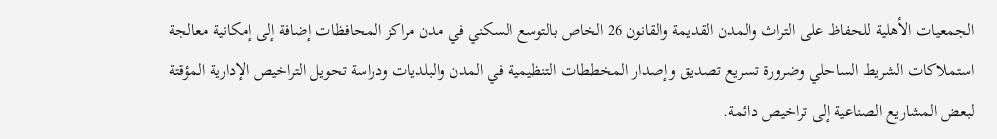الجمعيات الأهلية للحفاظ على التراث والمدن القديمة والقانون 26 الخاص بالتوسع السكني في مدن مراكز المحافظات إضافة إلى إمكانية معالجة استملاكات الشريط الساحلي وضرورة تسريع تصديق وإصدار المخططات التنظيمية في المدن والبلديات ودراسة تحويل التراخيص الإدارية المؤقتة لبعض المشاريع الصناعية إلى تراخيص دائمة.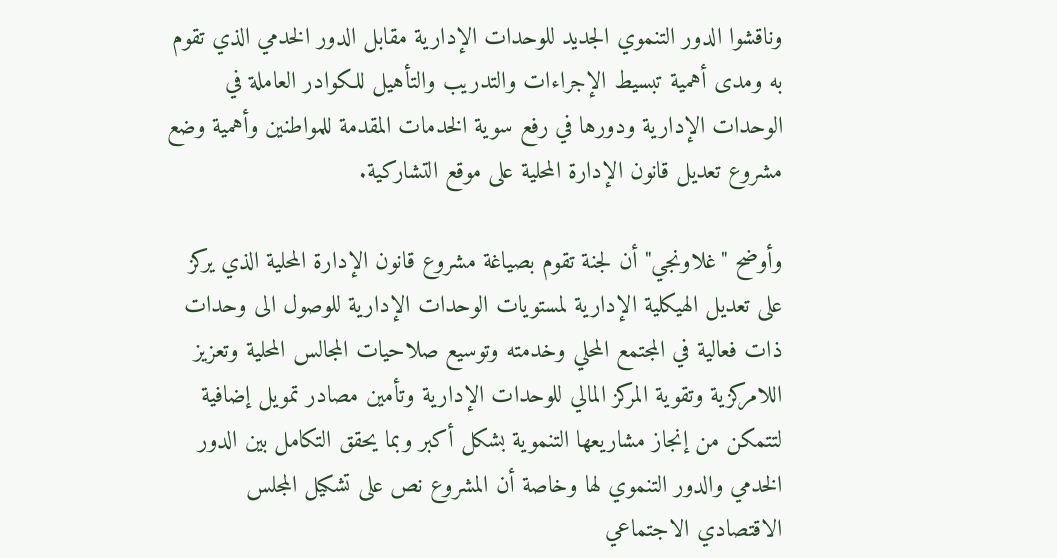وناقشوا الدور التنموي الجديد للوحدات الإدارية مقابل الدور الخدمي الذي تقوم به ومدى أهمية تبسيط الإجراءات والتدريب والتأهيل للكوادر العاملة في الوحدات الإدارية ودورها في رفع سوية الخدمات المقدمة للمواطنين وأهمية وضع مشروع تعديل قانون الإدارة المحلية على موقع التشاركية.

وأوضح "غلاونجي" أن لجنة تقوم بصياغة مشروع قانون الإدارة المحلية الذي يركز على تعديل الهيكلية الإدارية لمستويات الوحدات الإدارية للوصول الى وحدات ذات فعالية في المجتمع المحلي وخدمته وتوسيع صلاحيات المجالس المحلية وتعزيز اللامركزية وتقوية المركز المالي للوحدات الإدارية وتأمين مصادر تمويل إضافية لتتمكن من إنجاز مشاريعها التنموية بشكل أكبر وبما يحقق التكامل بين الدور الخدمي والدور التنموي لها وخاصة أن المشروع نص على تشكيل المجلس الاقتصادي الاجتماعي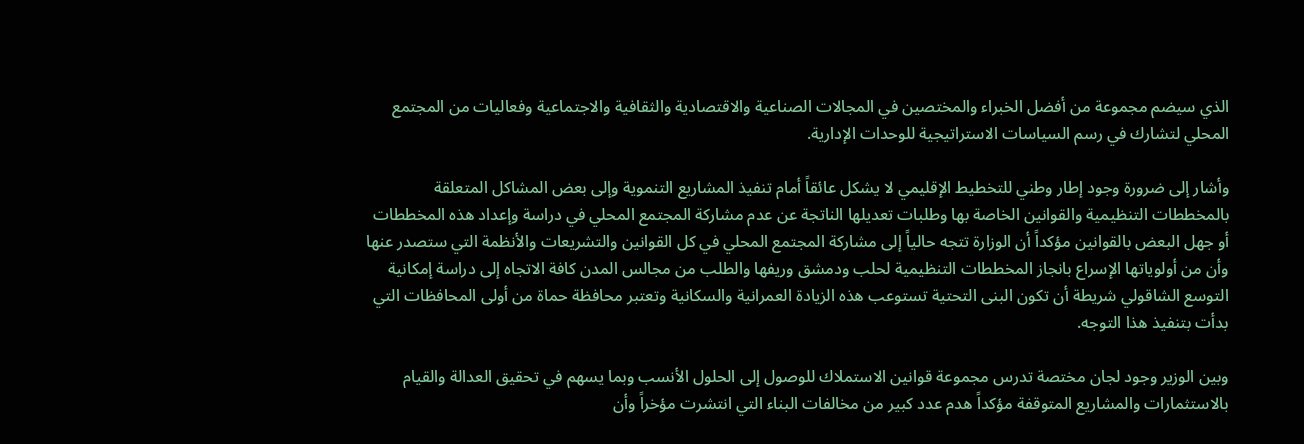الذي سيضم مجموعة من أفضل الخبراء والمختصين في المجالات الصناعية والاقتصادية والثقافية والاجتماعية وفعاليات من المجتمع المحلي لتشارك في رسم السياسات الاستراتيجية للوحدات الإدارية.

وأشار إلى ضرورة وجود إطار وطني للتخطيط الإقليمي لا يشكل عائقاً أمام تنفيذ المشاريع التنموية وإلى بعض المشاكل المتعلقة بالمخططات التنظيمية والقوانين الخاصة بها وطلبات تعديلها الناتجة عن عدم مشاركة المجتمع المحلي في دراسة وإعداد هذه المخططات أو جهل البعض بالقوانين مؤكداً أن الوزارة تتجه حالياً إلى مشاركة المجتمع المحلي في كل القوانين والتشريعات والأنظمة التي ستصدر عنها وأن من أولوياتها الإسراع بانجاز المخططات التنظيمية لحلب ودمشق وريفها والطلب من مجالس المدن كافة الاتجاه إلى دراسة إمكانية التوسع الشاقولي شريطة أن تكون البنى التحتية تستوعب هذه الزيادة العمرانية والسكانية وتعتبر محافظة حماة من أولى المحافظات التي بدأت بتنفيذ هذا التوجه.

وبين الوزير وجود لجان مختصة تدرس مجموعة قوانين الاستملاك للوصول إلى الحلول الأنسب وبما يسهم في تحقيق العدالة والقيام بالاستثمارات والمشاريع المتوقفة مؤكداً هدم عدد كبير من مخالفات البناء التي انتشرت مؤخراً وأن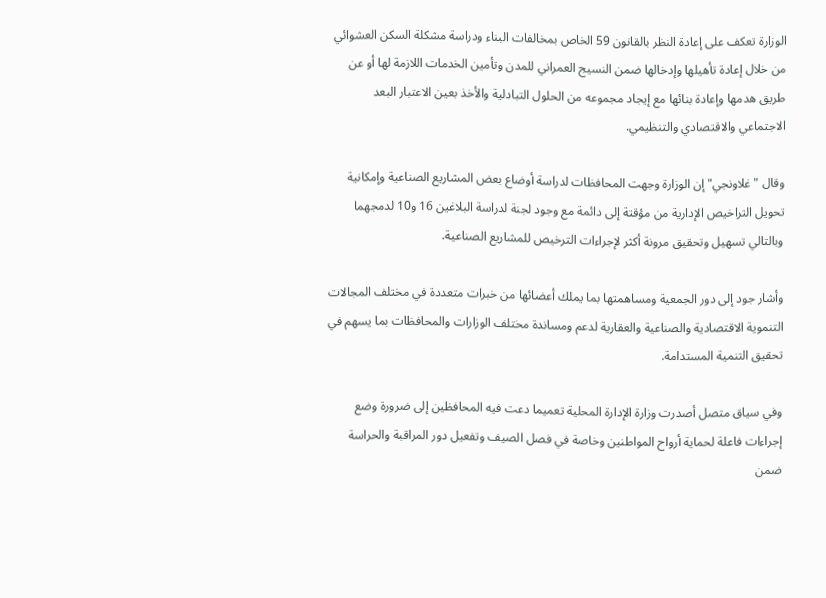الوزارة تعكف على إعادة النظر بالقانون 59 الخاص بمخالفات البناء ودراسة مشكلة السكن العشوائي من خلال إعادة تأهيلها وإدخالها ضمن النسيج العمراني للمدن وتأمين الخدمات اللازمة لها أو عن طريق هدمها وإعادة بنائها مع إيجاد مجموعه من الحلول التبادلية والأخذ بعين الاعتبار البعد الاجتماعي والاقتصادي والتنظيمي.

وقال "غلاونجي" إن الوزارة وجهت المحافظات لدراسة أوضاع بعض المشاريع الصناعية وإمكانية تحويل التراخيص الإدارية من مؤقتة إلى دائمة مع وجود لجنة لدراسة البلاغين 16 و10 لدمجهما وبالتالي تسهيل وتحقيق مرونة أكثر لإجراءات الترخيص للمشاريع الصناعية.

وأشار جود إلى دور الجمعية ومساهمتها بما يملك أعضائها من خبرات متعددة في مختلف المجالات التنموية الاقتصادية والصناعية والعقارية لدعم ومساندة مختلف الوزارات والمحافظات بما يسهم في تحقيق التنمية المستدامة.

وفي سياق متصل أصدرت وزارة الإدارة المحلية تعميما دعت فيه المحافظين إلى ضرورة وضع إجراءات فاعلة لحماية أرواح المواطنين وخاصة في فصل الصيف وتفعيل دور المراقبة والحراسة ضمن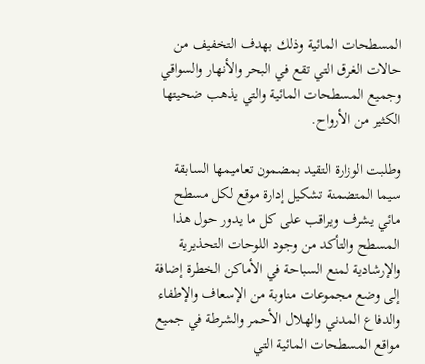المسطحات المائية وذلك بهدف التخفيف من حالات الغرق التي تقع في البحر والأنهار والسواقي وجميع المسطحات المائية والتي يذهب ضحيتها الكثير من الأرواح.

وطلبت الوزارة التقيد بمضمون تعاميمها السابقة سيما المتضمنة تشكيل إدارة موقع لكل مسطح مائي يشرف ويراقب على كل ما يدور حول هذا المسطح والتأكد من وجود اللوحات التحذيرية والإرشادية لمنع السباحة في الأماكن الخطرة إضافة إلى وضع مجموعات مناوبة من الإسعاف والإطفاء والدفاع المدني والهلال الأحمر والشرطة في جميع مواقع المسطحات المائية التي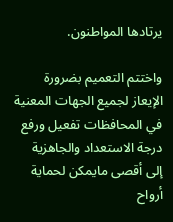يرتادها المواطنون.

واختتم التعميم بضرورة الإيعاز لجميع الجهات المعنية في المحافظات تفعيل ورفع درجة الاستعداد والجاهزية إلى أقصى مايمكن لحماية أرواح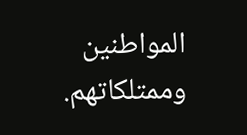المواطنين وممتلكاتهم.